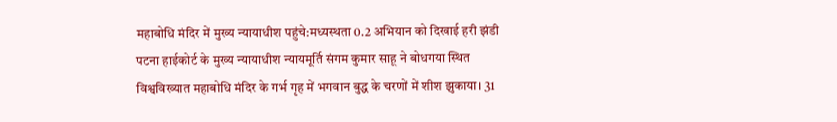महाबोधि मंदिर में मुख्य न्यायाधीश पहुंचे:मध्यस्थता 0.2 अभियान को दिखाई हरी झंडी
पटना हाईकोर्ट के मुख्य न्यायाधीश न्यायमूर्ति संगम कुमार साहू ने बोधगया स्थित विश्वविख्यात महाबोधि मंदिर के गर्भ गृह में भगवान बुद्ध के चरणों में शीश झुकाया। 31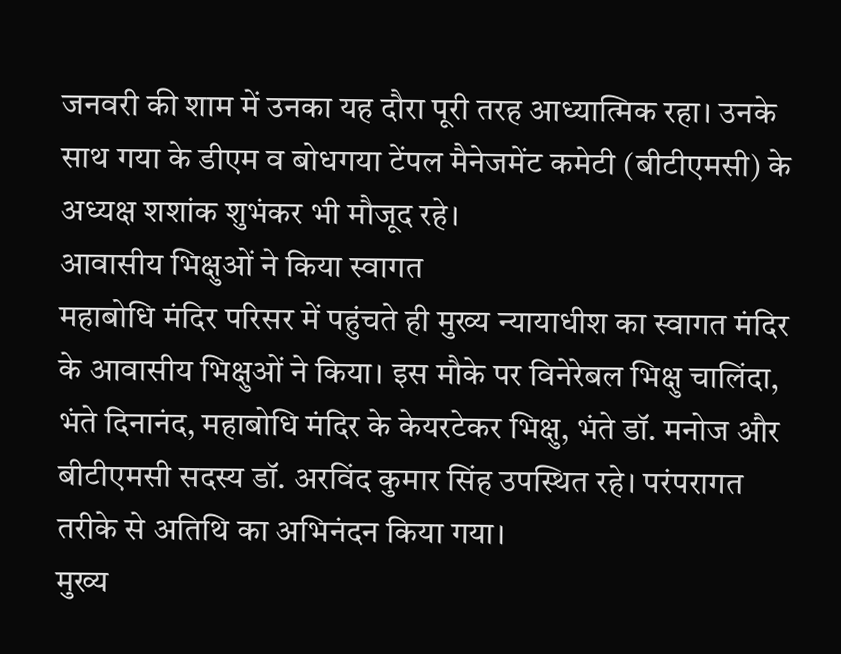जनवरी की शाम में उनका यह दौरा पूरी तरह आध्यात्मिक रहा। उनके साथ गया के डीएम व बोधगया टेंपल मैनेजमेंट कमेटी (बीटीएमसी) के अध्यक्ष शशांक शुभंकर भी मौजूद रहे।
आवासीय भिक्षुओं ने किया स्वागत
महाबोधि मंदिर परिसर में पहुंचते ही मुख्य न्यायाधीश का स्वागत मंदिर के आवासीय भिक्षुओं ने किया। इस मौके पर विनेरेबल भिक्षु चालिंदा, भंते दिनानंद, महाबोधि मंदिर के केयरटेकर भिक्षु, भंते डॉ. मनोज और बीटीएमसी सदस्य डॉ. अरविंद कुमार सिंह उपस्थित रहे। परंपरागत तरीके से अतिथि का अभिनंदन किया गया।
मुख्य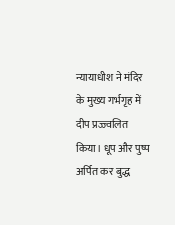न्यायाधीश ने मंदिर के मुख्य गर्भगृह में दीप प्रज्ज्वलित किया। धूप और पुष्प अर्पित कर बुद्ध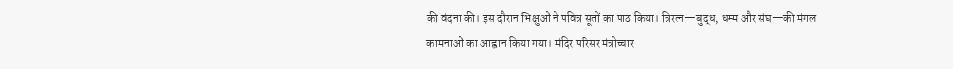की वंदना की। इस दौरान भिक्षुओं ने पवित्र सूतों का पाठ किया। त्रिरत्न—बुद्ध, धम्म और संघ—की मंगल कामनाओं का आह्वान किया गया। मंदिर परिसर मंत्रोच्चार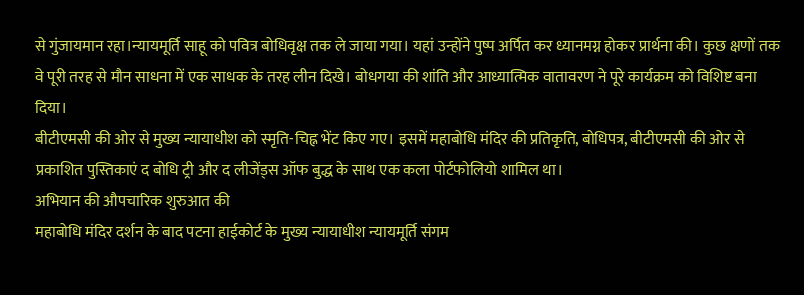से गुंजायमान रहा।न्यायमूर्ति साहू को पवित्र बोधिवृक्ष तक ले जाया गया। यहां उन्होंने पुष्प अर्पित कर ध्यानमग्न होकर प्रार्थना की। कुछ क्षणों तक वे पूरी तरह से मौन साधना में एक साधक के तरह लीन दिखे। बोधगया की शांति और आध्यात्मिक वातावरण ने पूरे कार्यक्रम को विशिष्ट बना दिया।
बीटीएमसी की ओर से मुख्य न्यायाधीश को स्मृति-चिह्न भेंट किए गए। इसमें महाबोधि मंदिर की प्रतिकृति, बोधिपत्र, बीटीएमसी की ओर से प्रकाशित पुस्तिकाएं द बोधि ट्री और द लीजेंड्स ऑफ बुद्ध के साथ एक कला पोर्टफोलियो शामिल था।
अभियान की औपचारिक शुरुआत की
महाबोधि मंदिर दर्शन के बाद पटना हाईकोर्ट के मुख्य न्यायाधीश न्यायमूर्ति संगम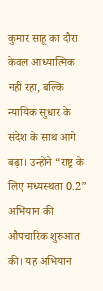कुमार साहू का दौरा केवल आध्यात्मिक नहीं रहा, बल्कि न्यायिक सुधार के संदेश के साथ आगे बढ़ा। उन्होंने “राष्ट्र के लिए मध्यस्थता 0.2” अभियान की औपचारिक शुरुआत की। यह अभियान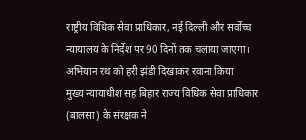राष्ट्रीय विधिक सेवा प्राधिकार, नई दिल्ली और सर्वोच्च न्यायालय के निर्देश पर 90 दिनों तक चलाया जाएगा।
अभियान रथ को हरी झंडी दिखाकर रवाना किया
मुख्य न्यायाधीश सह बिहार राज्य विधिक सेवा प्राधिकार (बालसा) के संरक्षक ने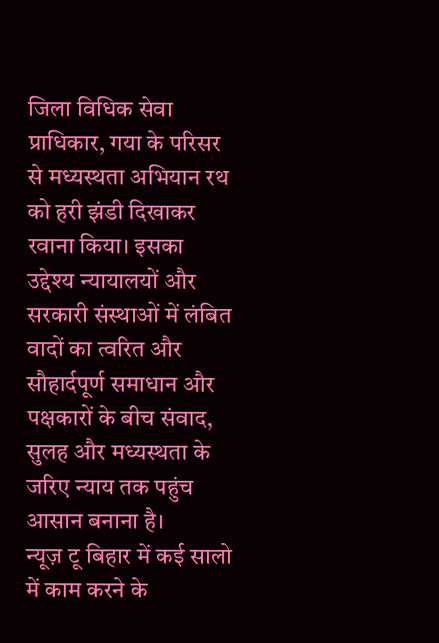जिला विधिक सेवा प्राधिकार, गया के परिसर से मध्यस्थता अभियान रथ को हरी झंडी दिखाकर रवाना किया। इसका उद्देश्य न्यायालयों और सरकारी संस्थाओं में लंबित वादों का त्वरित और सौहार्दपूर्ण समाधान और पक्षकारों के बीच संवाद, सुलह और मध्यस्थता के जरिए न्याय तक पहुंच आसान बनाना है।
न्यूज़ टू बिहार में कई सालो में काम करने के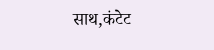साथ,कंटेट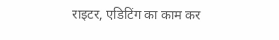राइटर, एडिटिंग का काम कर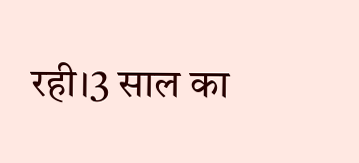रही।3 साल का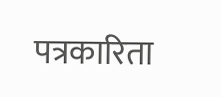पत्रकारिता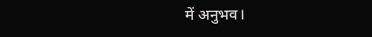में अनुभव।